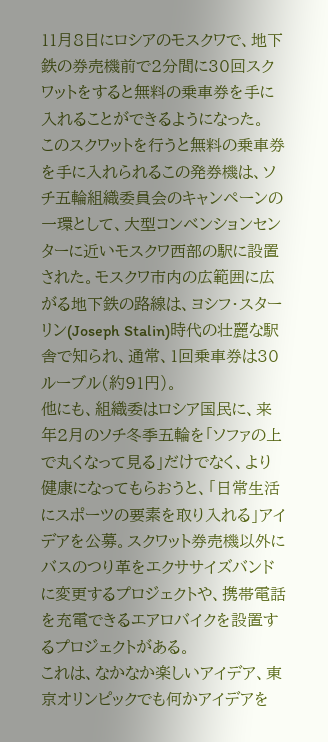11月8日にロシアのモスクワで、地下鉄の券売機前で2分間に30回スクワットをすると無料の乗車券を手に入れることができるようになった。
このスクワットを行うと無料の乗車券を手に入れられるこの発券機は、ソチ五輪組織委員会のキャンペーンの一環として、大型コンベンションセンターに近いモスクワ西部の駅に設置された。モスクワ市内の広範囲に広がる地下鉄の路線は、ヨシフ・スターリン(Joseph Stalin)時代の壮麗な駅舎で知られ、通常、1回乗車券は30ルーブル(約91円)。
他にも、組織委はロシア国民に、来年2月のソチ冬季五輪を「ソファの上で丸くなって見る」だけでなく、より健康になってもらおうと、「日常生活にスポーツの要素を取り入れる」アイデアを公募。スクワット券売機以外にバスのつり革をエクササイズバンドに変更するプロジェクトや、携帯電話を充電できるエアロバイクを設置するプロジェクトがある。
これは、なかなか楽しいアイデア、東京オリンピックでも何かアイデアを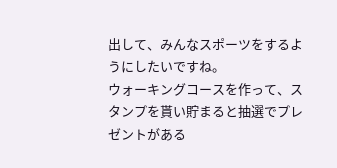出して、みんなスポーツをするようにしたいですね。
ウォーキングコースを作って、スタンプを貰い貯まると抽選でプレゼントがある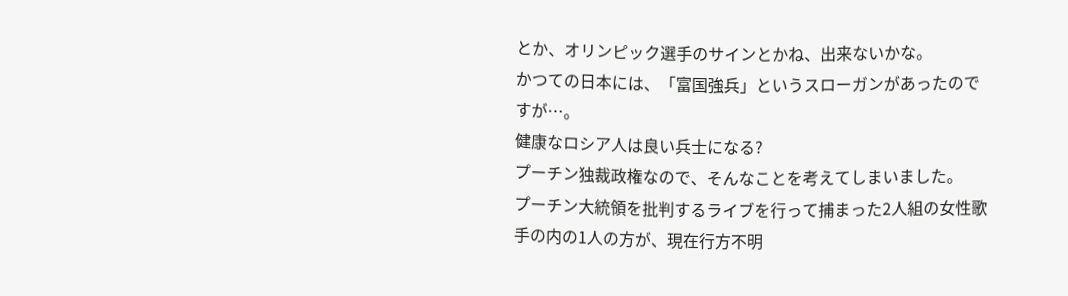とか、オリンピック選手のサインとかね、出来ないかな。
かつての日本には、「富国強兵」というスローガンがあったのですが…。
健康なロシア人は良い兵士になる?
プーチン独裁政権なので、そんなことを考えてしまいました。
プーチン大統領を批判するライブを行って捕まった2人組の女性歌手の内の1人の方が、現在行方不明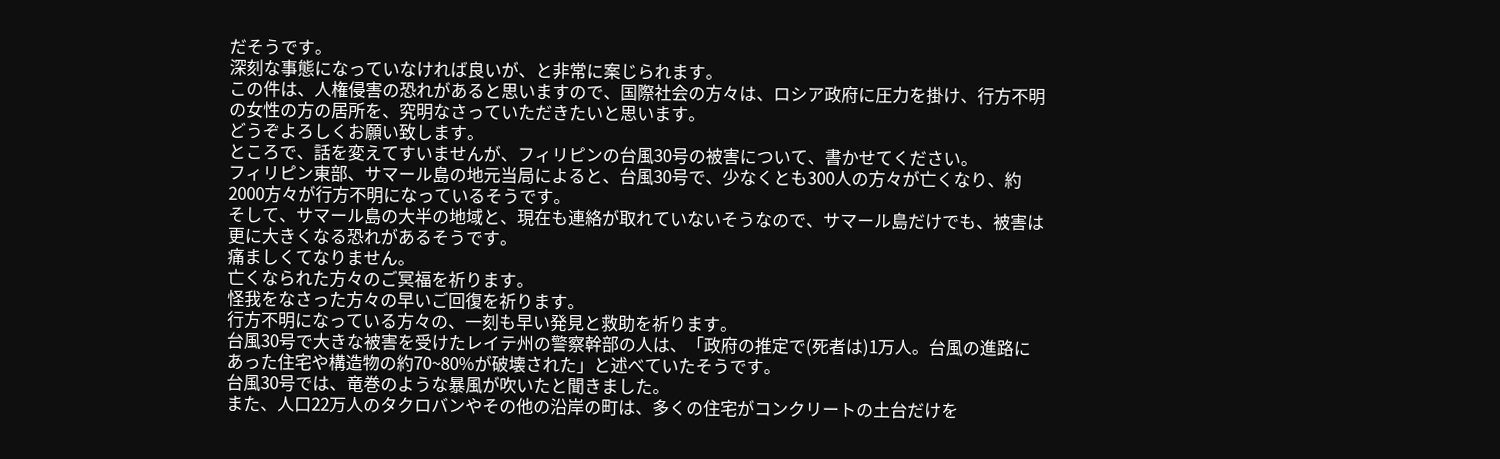だそうです。
深刻な事態になっていなければ良いが、と非常に案じられます。
この件は、人権侵害の恐れがあると思いますので、国際社会の方々は、ロシア政府に圧力を掛け、行方不明の女性の方の居所を、究明なさっていただきたいと思います。
どうぞよろしくお願い致します。
ところで、話を変えてすいませんが、フィリピンの台風30号の被害について、書かせてください。
フィリピン東部、サマール島の地元当局によると、台風30号で、少なくとも300人の方々が亡くなり、約2000方々が行方不明になっているそうです。
そして、サマール島の大半の地域と、現在も連絡が取れていないそうなので、サマール島だけでも、被害は更に大きくなる恐れがあるそうです。
痛ましくてなりません。
亡くなられた方々のご冥福を祈ります。
怪我をなさった方々の早いご回復を祈ります。
行方不明になっている方々の、一刻も早い発見と救助を祈ります。
台風30号で大きな被害を受けたレイテ州の警察幹部の人は、「政府の推定で(死者は)1万人。台風の進路にあった住宅や構造物の約70~80%が破壊された」と述べていたそうです。
台風30号では、竜巻のような暴風が吹いたと聞きました。
また、人口22万人のタクロバンやその他の沿岸の町は、多くの住宅がコンクリートの土台だけを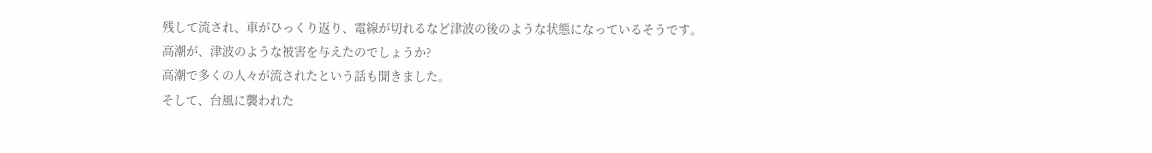残して流され、車がひっくり返り、電線が切れるなど津波の後のような状態になっているそうです。
高潮が、津波のような被害を与えたのでしょうか?
高潮で多くの人々が流されたという話も聞きました。
そして、台風に襲われた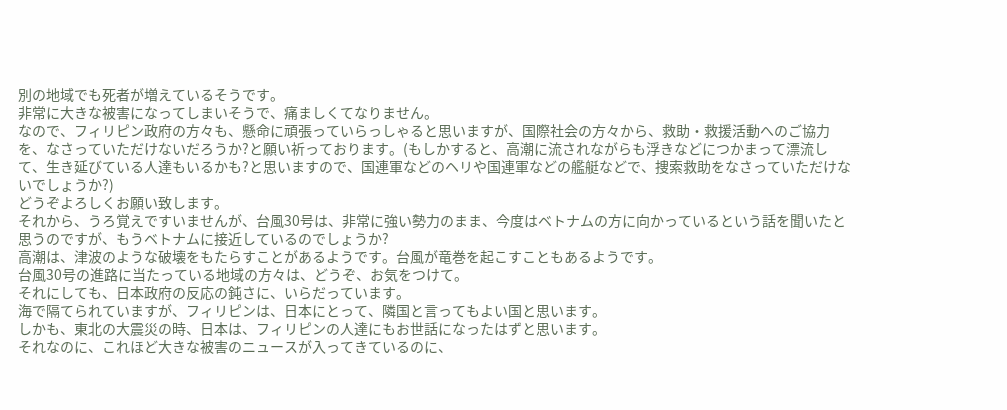別の地域でも死者が増えているそうです。
非常に大きな被害になってしまいそうで、痛ましくてなりません。
なので、フィリピン政府の方々も、懸命に頑張っていらっしゃると思いますが、国際社会の方々から、救助・救援活動へのご協力を、なさっていただけないだろうか?と願い祈っております。(もしかすると、高潮に流されながらも浮きなどにつかまって漂流して、生き延びている人達もいるかも?と思いますので、国連軍などのヘリや国連軍などの艦艇などで、捜索救助をなさっていただけないでしょうか?)
どうぞよろしくお願い致します。
それから、うろ覚えですいませんが、台風30号は、非常に強い勢力のまま、今度はベトナムの方に向かっているという話を聞いたと思うのですが、もうベトナムに接近しているのでしょうか?
高潮は、津波のような破壊をもたらすことがあるようです。台風が竜巻を起こすこともあるようです。
台風30号の進路に当たっている地域の方々は、どうぞ、お気をつけて。
それにしても、日本政府の反応の鈍さに、いらだっています。
海で隔てられていますが、フィリピンは、日本にとって、隣国と言ってもよい国と思います。
しかも、東北の大震災の時、日本は、フィリピンの人達にもお世話になったはずと思います。
それなのに、これほど大きな被害のニュースが入ってきているのに、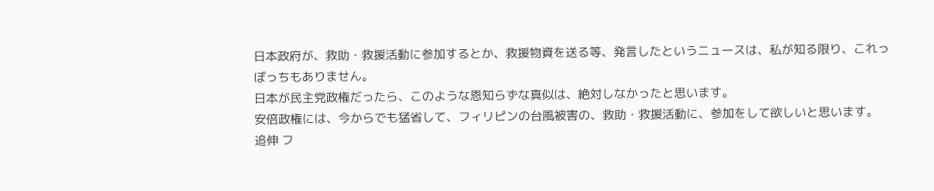日本政府が、救助・救援活動に参加するとか、救援物資を送る等、発言したというニュースは、私が知る限り、これっぽっちもありません。
日本が民主党政権だったら、このような恩知らずな真似は、絶対しなかったと思います。
安倍政権には、今からでも猛省して、フィリピンの台風被害の、救助・救援活動に、参加をして欲しいと思います。
追伸 フ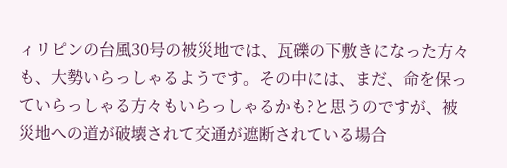ィリピンの台風30号の被災地では、瓦礫の下敷きになった方々も、大勢いらっしゃるようです。その中には、まだ、命を保っていらっしゃる方々もいらっしゃるかも?と思うのですが、被災地への道が破壊されて交通が遮断されている場合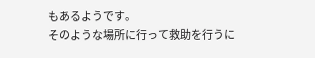もあるようです。
そのような場所に行って救助を行うに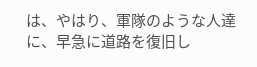は、やはり、軍隊のような人達に、早急に道路を復旧し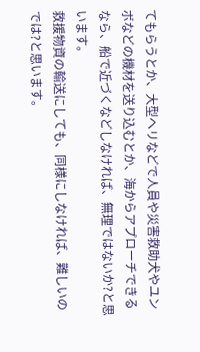てもらうとか、大型ヘリなどで人員や災害救助犬やユンボなどの機材を送り込むとか、海からアプローチできるなら、船で近づくなどしなければ、無理ではないか?と思います。
救援物資の輸送にしても、同様にしなければ、難しいのでは?と思います。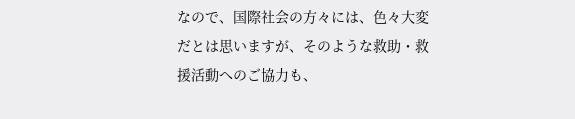なので、国際社会の方々には、色々大変だとは思いますが、そのような救助・救援活動へのご協力も、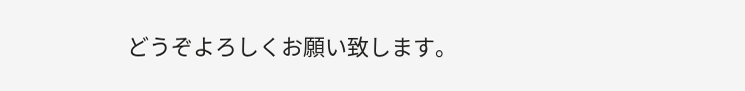どうぞよろしくお願い致します。